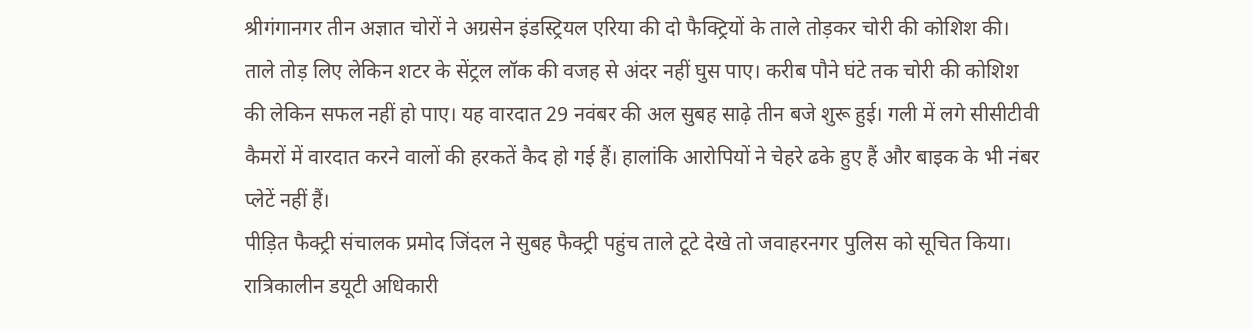श्रीगंगानगर तीन अज्ञात चोरों ने अग्रसेन इंडस्ट्रियल एरिया की दो फैक्ट्रियों के ताले तोड़कर चोरी की कोशिश की। ताले तोड़ लिए लेकिन शटर के सेंट्रल लॉक की वजह से अंदर नहीं घुस पाए। करीब पौने घंटे तक चोरी की कोशिश की लेकिन सफल नहीं हो पाए। यह वारदात 29 नवंबर की अल सुबह साढ़े तीन बजे शुरू हुई। गली में लगे सीसीटीवी कैमरों में वारदात करने वालों की हरकतें कैद हो गई हैं। हालांकि आरोपियों ने चेहरे ढके हुए हैं और बाइक के भी नंबर प्लेटें नहीं हैं।
पीड़ित फैक्ट्री संचालक प्रमोद जिंदल ने सुबह फैक्ट्री पहुंच ताले टूटे देखे तो जवाहरनगर पुलिस को सूचित किया। रात्रिकालीन डयूटी अधिकारी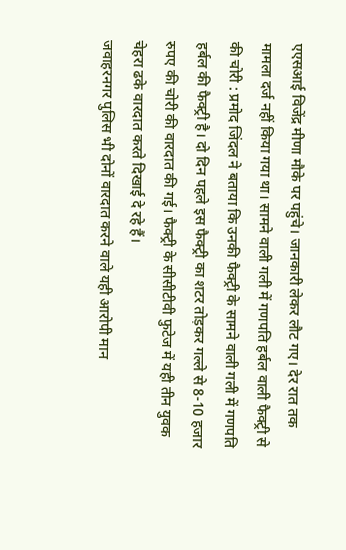एएसआई विजेंद्र मीणा मौके पर पहुंचे। जानकारी लेकर लौट गए। देर रात तक मामला दर्ज नहीं किया गया था। सामने वाली गली में गणपति हर्बल वाली फैक्ट्री से की चोरी : प्रमोद जिंदल ने बताया कि उनकी फैक्ट्री के सामने वाली गली में गणपति हर्बल की फैक्ट्री है। दो दिन पहले इस फैक्ट्री का शटर तोड़कर गल्ले से 8-10 हजार रुपए की चोरी की वारदात की गई। फैक्ट्री के सीसीटीवी फुटेज में यही तीन युवक चेहरा ढके वारदात करते दिखाई दे रहे हैं।
जवाहरनगर पुलिस भी दोनों वारदात करने वाले यही आरोपी मान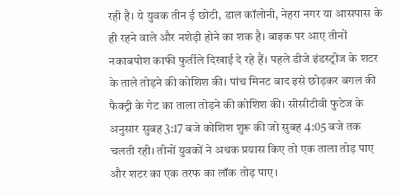रही है। ये युवक तीन ई छोटी, डाल कॉलोनी, नेहरा नगर या आसपास के ही रहने वाले और नशेड़ी होने का शक है। बाइक पर आए तीनों नकाबपोश काफी फुर्तीले दिखाई दे रहे हैं। पहले डीजे इंडस्ट्रीज के शटर के ताले तोड़ने की कोशिश की। पांच मिनट बाद इसे छोड़कर बगल की फैक्ट्री के गेट का ताला तोड़ने की कोशिश की। सीसीटीवी फुटेज के अनुसार सुबह 3:17 बजे कोशिश शुरू की जो सुबह 4:05 बजे तक चलती रही। तीनों युवकों ने अथक प्रयास किए तो एक ताला तोड़ पाए और शटर का एक तरफ का लॉक तोड़ पाए।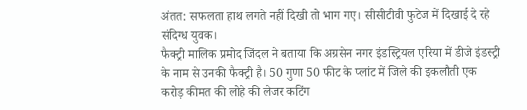अंतत: सफलता हाथ लगते नहीं दिखी तो भाग गए। सीसीटीवी फुटेज में दिखाई दे रहे संदिग्ध युवक।
फैक्ट्री मालिक प्रमोद जिंदल ने बताया कि अग्रसेन नगर इंडस्ट्रियल एरिया में डीजे इंडस्ट्री के नाम से उनकी फैक्ट्री है। 50 गुणा 50 फीट के प्लांट में जिले की इकलौती एक करोड़ कीमत की लोहे की लेजर कटिंग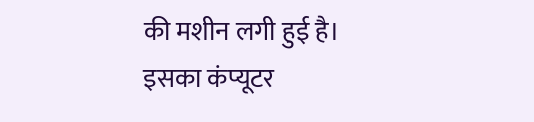की मशीन लगी हुई है। इसका कंप्यूटर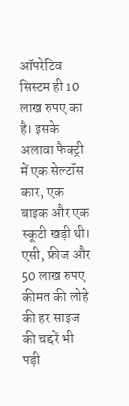ऑपरेटिव सिस्टम ही 10 लाख रुपए का है। इसके अलावा फैक्ट्री में एक सेल्टॉस कार, एक बाइक और एक स्कूटी खड़ी थी। एसी, फ्रीज और 50 लाख रुपए कीमत की लोहे की हर साइज की चद्दरें भी पड़ी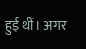हुई थीं। अगर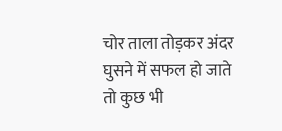चोर ताला तोड़कर अंदर घुसने में सफल हो जाते तो कुछ भी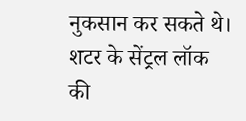नुकसान कर सकते थे। शटर के सेंट्रल लॉक की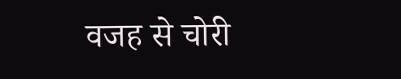वजह से चोरी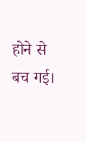होने से बच गई।